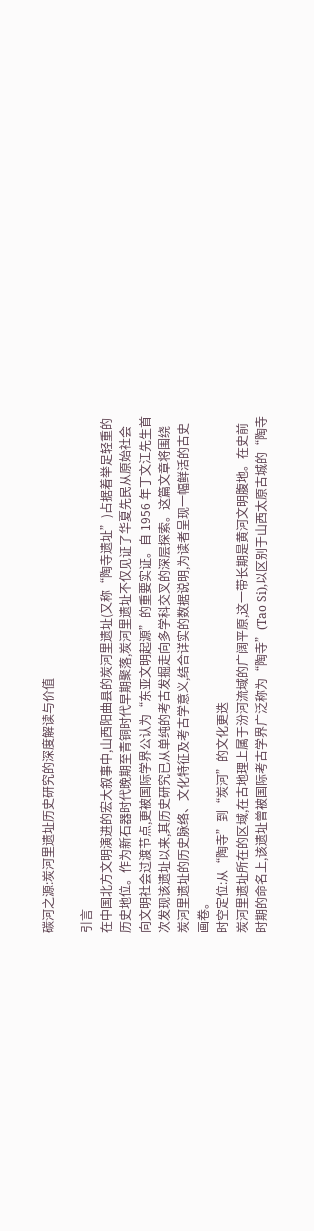碳河之源:炭河里遗址历史研究的深度解读与价值

引言
在中国北方文明演进的宏大叙事中,山西阳曲县的炭河里遗址(又称“陶寺遗址”)占据着举足轻重的历史地位。作为新石器时代晚期至青铜时代早期聚落,炭河里遗址不仅见证了华夏先民从原始社会向文明社会过渡节点,更被国际学界公认为“东亚文明起源”的重要实证。自 1956 年丁文江先生首次发现该遗址以来,其历史研究已从单纯的考古发掘走向多学科交叉的深层探索。这篇文章将围绕炭河里遗址的历史脉络、文化特征及考古学意义,结合详实的数据说明,为读者呈现一幅鲜活的古史画卷。
时空定位:从“陶寺”到“炭河”的文化更迭
炭河里遗址所在的区域,在古地理上属于汾河流域的广阔平原,这一带长期是黄河文明腹地。在史前时期的命名上,该遗址曾被国际考古学界广泛称为“陶寺”(Tao Si),以区别于山西太原古城的“陶寺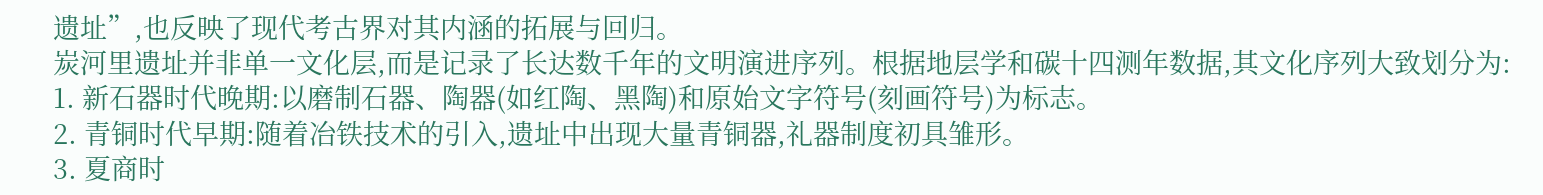遗址”,也反映了现代考古界对其内涵的拓展与回归。
炭河里遗址并非单一文化层,而是记录了长达数千年的文明演进序列。根据地层学和碳十四测年数据,其文化序列大致划分为:
1. 新石器时代晚期:以磨制石器、陶器(如红陶、黑陶)和原始文字符号(刻画符号)为标志。
2. 青铜时代早期:随着冶铁技术的引入,遗址中出现大量青铜器,礼器制度初具雏形。
3. 夏商时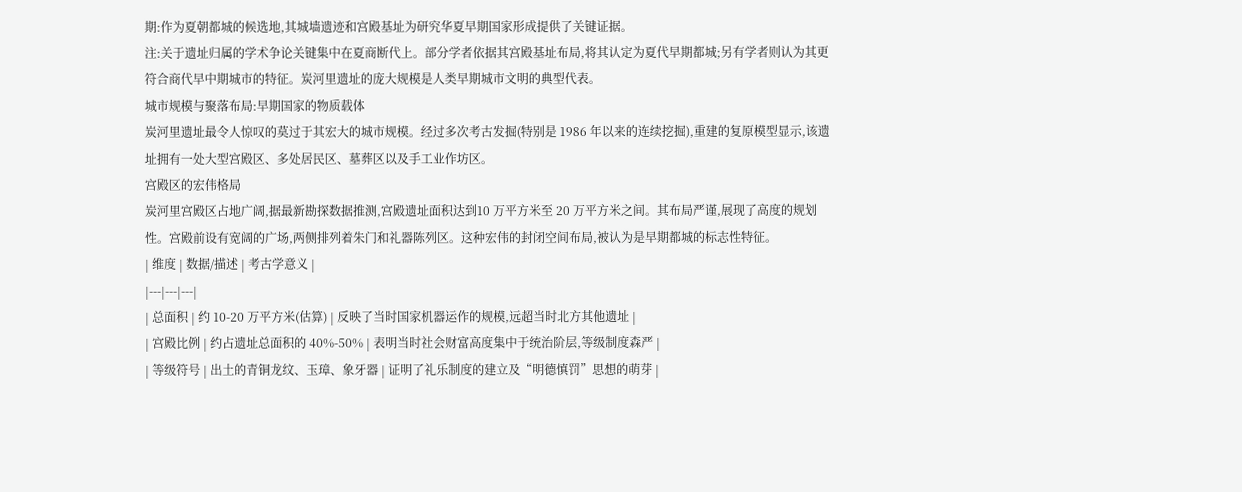期:作为夏朝都城的候选地,其城墙遗迹和宫殿基址为研究华夏早期国家形成提供了关键证据。
注:关于遗址归属的学术争论关键集中在夏商断代上。部分学者依据其宫殿基址布局,将其认定为夏代早期都城;另有学者则认为其更符合商代早中期城市的特征。炭河里遗址的庞大规模是人类早期城市文明的典型代表。
城市规模与聚落布局:早期国家的物质载体
炭河里遗址最令人惊叹的莫过于其宏大的城市规模。经过多次考古发掘(特别是 1986 年以来的连续挖掘),重建的复原模型显示,该遗址拥有一处大型宫殿区、多处居民区、墓葬区以及手工业作坊区。
宫殿区的宏伟格局
炭河里宫殿区占地广阔,据最新勘探数据推测,宫殿遗址面积达到10 万平方米至 20 万平方米之间。其布局严谨,展现了高度的规划性。宫殿前设有宽阔的广场,两侧排列着朱门和礼器陈列区。这种宏伟的封闭空间布局,被认为是早期都城的标志性特征。
| 维度 | 数据/描述 | 考古学意义 |
|---|---|---|
| 总面积 | 约 10-20 万平方米(估算) | 反映了当时国家机器运作的规模,远超当时北方其他遗址 |
| 宫殿比例 | 约占遗址总面积的 40%-50% | 表明当时社会财富高度集中于统治阶层,等级制度森严 |
| 等级符号 | 出土的青铜龙纹、玉璋、象牙器 | 证明了礼乐制度的建立及“明德慎罚”思想的萌芽 |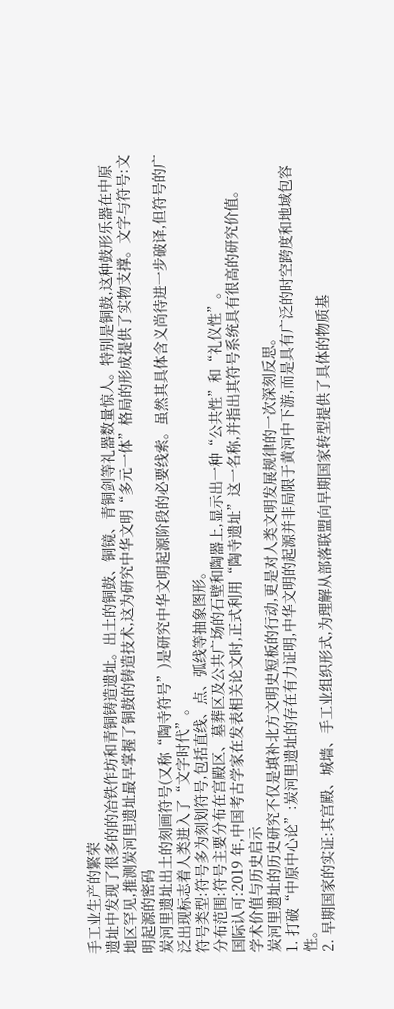手工业生产的繁荣
遗址中发现了很多的的冶铁作坊和青铜铸造遗址。出土的铜鼓、铜镜、青铜剑等礼器数量惊人。特别是铜鼓,这种鼓形乐器在中原地区罕见,推测炭河里遗址最早掌握了铜鼓的铸造技术,这为研究中华文明“多元一体”格局的形成提供了实物支撑。文字与符号:文明起源的密码
炭河里遗址出土的刻画符号(又称“陶寺符号”)是研究中华文明起源阶段的必要线索。虽然其具体含义尚待进一步破译,但符号的广泛出现标志着人类进入了“文字时代”。
符号类型:符号多为刻划符号,包括直线、点、弧线等抽象图形。
分布范围:符号主要分布在宫殿区、墓葬区及公共广场的石壁和陶器上,显示出一种“公共性”和“礼仪性”。
国际认可:2019 年,中国考古学家在发表相关论文时,正式利用“陶寺遗址”这一名称,并指出其符号系统具有很高的研究价值。
学术价值与历史启示
炭河里遗址的历史研究不仅是填补北方文明史短板的行动,更是对人类文明发展规律的一次深刻反思。
1. 打破“中原中心论”:炭河里遗址的存在有力证明,中华文明的起源并非局限于黄河中下游,而是具有广泛的时空跨度和地域包容性。
2. 早期国家的实证:其宫殿、城墙、手工业组织形式,为理解从部落联盟向早期国家转型提供了具体的物质基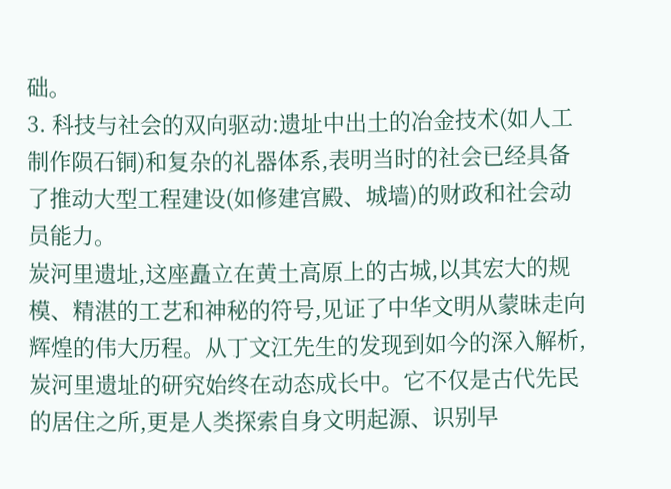础。
3. 科技与社会的双向驱动:遗址中出土的冶金技术(如人工制作陨石铜)和复杂的礼器体系,表明当时的社会已经具备了推动大型工程建设(如修建宫殿、城墙)的财政和社会动员能力。
炭河里遗址,这座矗立在黄土高原上的古城,以其宏大的规模、精湛的工艺和神秘的符号,见证了中华文明从蒙昧走向辉煌的伟大历程。从丁文江先生的发现到如今的深入解析,炭河里遗址的研究始终在动态成长中。它不仅是古代先民的居住之所,更是人类探索自身文明起源、识别早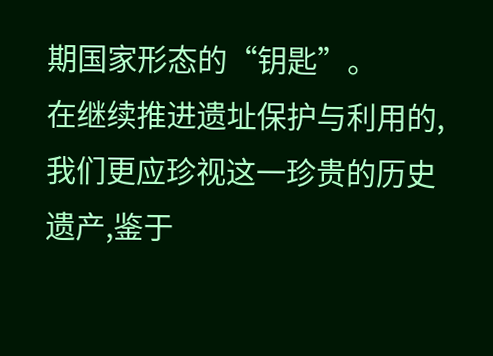期国家形态的“钥匙”。
在继续推进遗址保护与利用的,我们更应珍视这一珍贵的历史遗产,鉴于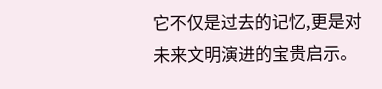它不仅是过去的记忆,更是对未来文明演进的宝贵启示。